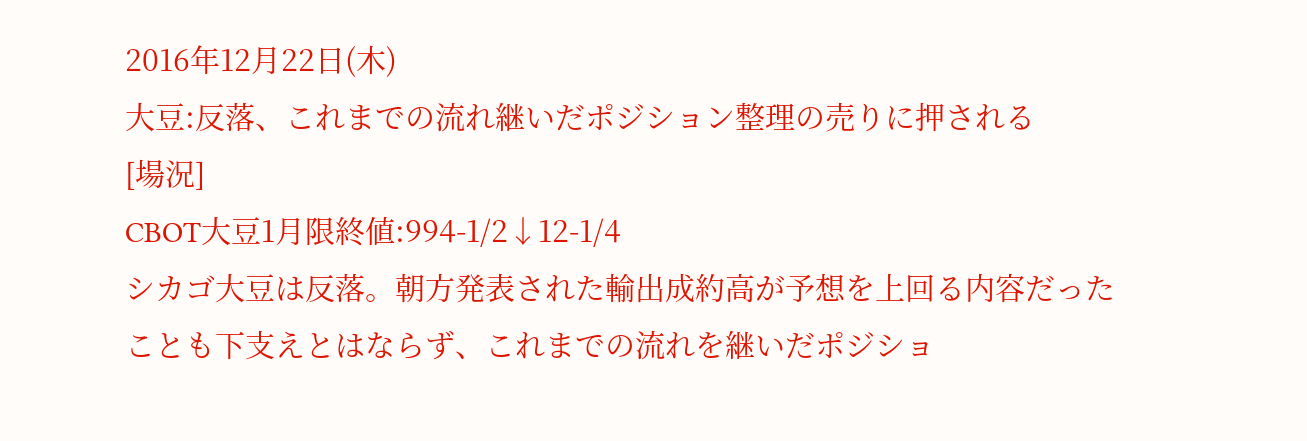2016年12月22日(木)
大豆:反落、これまでの流れ継いだポジション整理の売りに押される
[場況]
CBOT大豆1月限終値:994-1/2↓12-1/4
シカゴ大豆は反落。朝方発表された輸出成約高が予想を上回る内容だったことも下支えとはならず、これまでの流れを継いだポジショ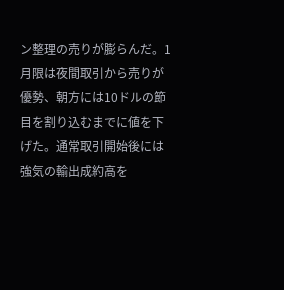ン整理の売りが膨らんだ。1月限は夜間取引から売りが優勢、朝方には10ドルの節目を割り込むまでに値を下げた。通常取引開始後には強気の輸出成約高を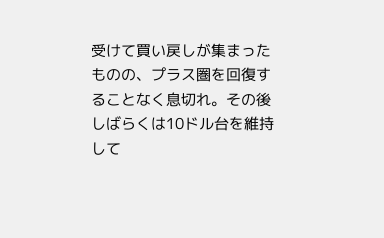受けて買い戻しが集まったものの、プラス圏を回復することなく息切れ。その後しばらくは10ドル台を維持して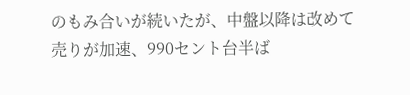のもみ合いが続いたが、中盤以降は改めて売りが加速、990セント台半ば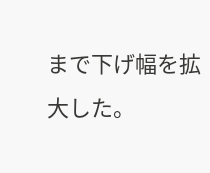まで下げ幅を拡大した。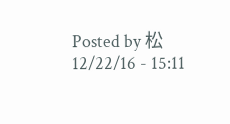Posted by 松 12/22/16 - 15:11